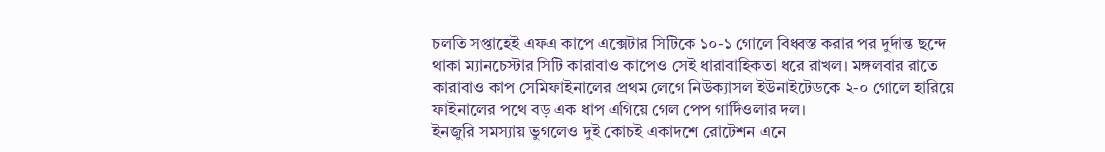চলতি সপ্তাহেই এফএ কাপে এক্সেটার সিটিকে ১০-১ গোলে বিধ্বস্ত করার পর দুর্দান্ত ছন্দে থাকা ম্যানচেস্টার সিটি কারাবাও কাপেও সেই ধারাবাহিকতা ধরে রাখল। মঙ্গলবার রাতে কারাবাও কাপ সেমিফাইনালের প্রথম লেগে নিউক্যাসল ইউনাইটেডকে ২-০ গোলে হারিয়ে ফাইনালের পথে বড় এক ধাপ এগিয়ে গেল পেপ গার্দিওলার দল।
ইনজুরি সমস্যায় ভুগলেও দুই কোচই একাদশে রোটেশন এনে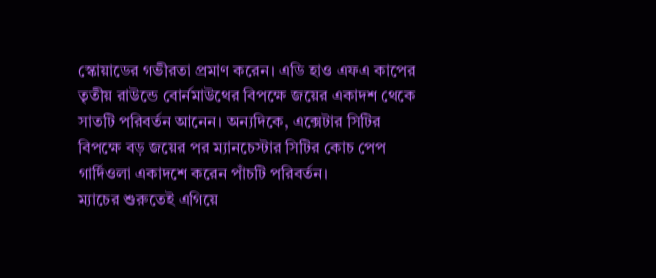স্কোয়াডের গভীরতা প্রমাণ করেন। এডি হাও এফএ কাপের তৃতীয় রাউন্ডে বোর্নমাউথের বিপক্ষে জয়ের একাদশ থেকে সাতটি পরিবর্তন আনেন। অন্যদিকে, এক্সেটার সিটির বিপক্ষে বড় জয়ের পর ম্যানচেস্টার সিটির কোচ পেপ গার্দিওলা একাদশে করেন পাঁচটি পরিবর্তন।
ম্যাচের শুরুতেই এগিয়ে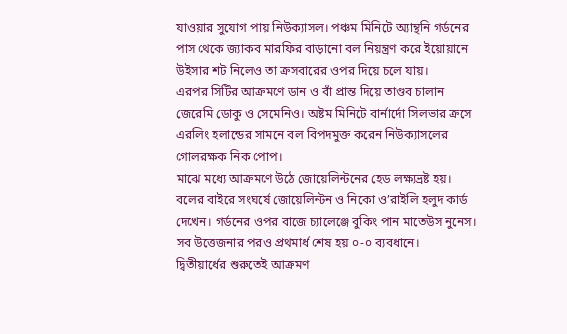যাওয়ার সুযোগ পায় নিউক্যাসল। পঞ্চম মিনিটে অ্যান্থনি গর্ডনের পাস থেকে জ্যাকব মারফির বাড়ানো বল নিয়ন্ত্রণ করে ইয়োয়ানে উইসার শট নিলেও তা ক্রসবারের ওপর দিয়ে চলে যায়।
এরপর সিটির আক্রমণে ডান ও বাঁ প্রান্ত দিয়ে তাণ্ডব চালান জেরেমি ডোকু ও সেমেনিও। অষ্টম মিনিটে বার্নার্দো সিলভার ক্রসে এরলিং হলান্ডের সামনে বল বিপদমুক্ত করেন নিউক্যাসলের গোলরক্ষক নিক পোপ।
মাঝে মধ্যে আক্রমণে উঠে জোয়েলিন্টনের হেড লক্ষ্যভ্রষ্ট হয়। বলের বাইরে সংঘর্ষে জোয়েলিন্টন ও নিকো ও’রাইলি হলুদ কার্ড দেখেন। গর্ডনের ওপর বাজে চ্যালেঞ্জে বুকিং পান মাতেউস নুনেস। সব উত্তেজনার পরও প্রথমার্ধ শেষ হয় ০-০ ব্যবধানে।
দ্বিতীয়ার্ধের শুরুতেই আক্রমণ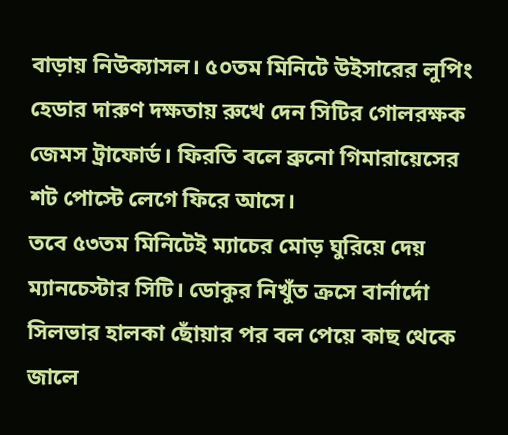বাড়ায় নিউক্যাসল। ৫০তম মিনিটে উইসারের লুপিং হেডার দারুণ দক্ষতায় রুখে দেন সিটির গোলরক্ষক জেমস ট্রাফোর্ড। ফিরতি বলে ব্রুনো গিমারায়েসের শট পোস্টে লেগে ফিরে আসে।
তবে ৫৩তম মিনিটেই ম্যাচের মোড় ঘুরিয়ে দেয় ম্যানচেস্টার সিটি। ডোকুর নিখুঁত ক্রসে বার্নার্দো সিলভার হালকা ছোঁয়ার পর বল পেয়ে কাছ থেকে জালে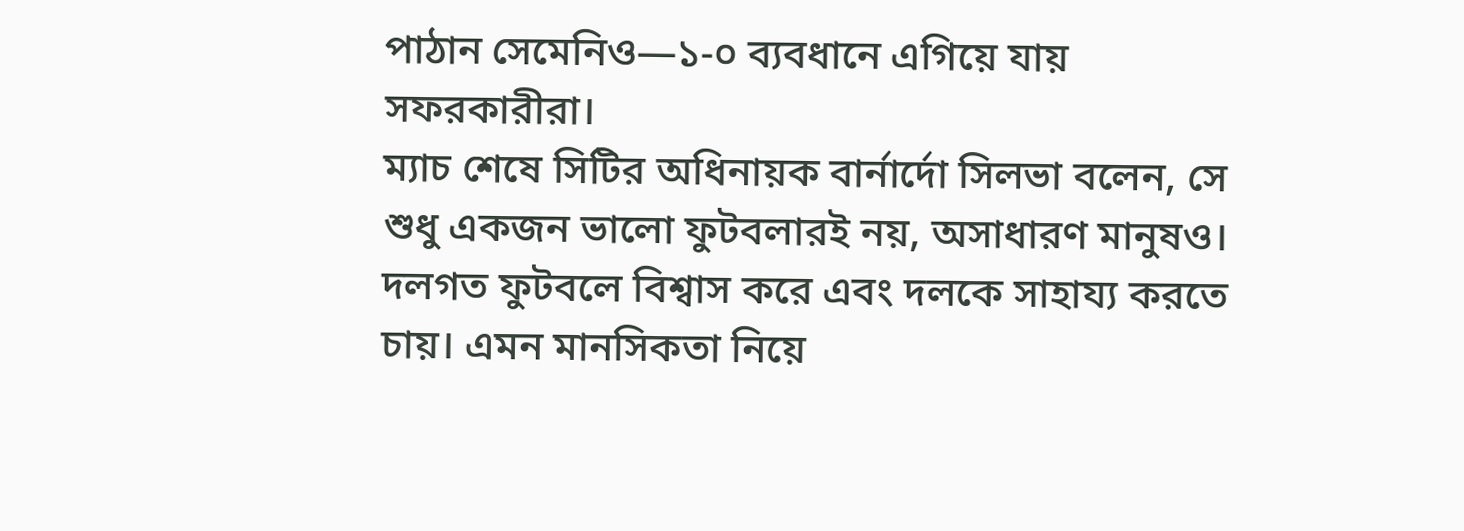পাঠান সেমেনিও—১-০ ব্যবধানে এগিয়ে যায় সফরকারীরা।
ম্যাচ শেষে সিটির অধিনায়ক বার্নার্দো সিলভা বলেন, সে শুধু একজন ভালো ফুটবলারই নয়, অসাধারণ মানুষও। দলগত ফুটবলে বিশ্বাস করে এবং দলকে সাহায্য করতে চায়। এমন মানসিকতা নিয়ে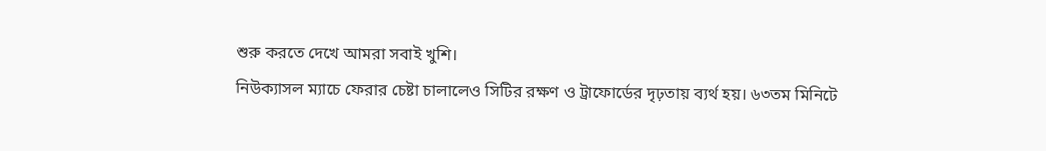শুরু করতে দেখে আমরা সবাই খুশি।
নিউক্যাসল ম্যাচে ফেরার চেষ্টা চালালেও সিটির রক্ষণ ও ট্রাফোর্ডের দৃঢ়তায় ব্যর্থ হয়। ৬৩তম মিনিটে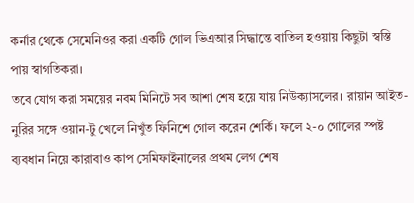কর্নার থেকে সেমেনিওর করা একটি গোল ভিএআর সিদ্ধান্তে বাতিল হওয়ায় কিছুটা স্বস্তি পায় স্বাগতিকরা।
তবে যোগ করা সময়ের নবম মিনিটে সব আশা শেষ হয়ে যায় নিউক্যাসলের। রায়ান আইত-নুরির সঙ্গে ওয়ান-টু খেলে নিখুঁত ফিনিশে গোল করেন শের্কি। ফলে ২-০ গোলের স্পষ্ট ব্যবধান নিয়ে কারাবাও কাপ সেমিফাইনালের প্রথম লেগ শেষ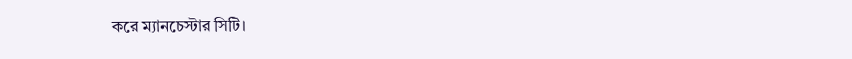করে ম্যানচেস্টার সিটি।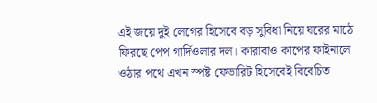এই জয়ে দুই লেগের হিসেবে বড় সুবিধা নিয়ে ঘরের মাঠে ফিরছে পেপ গার্দিওলার দল। কারাবাও কাপের ফাইনালে ওঠার পথে এখন স্পষ্ট ফেভারিট হিসেবেই বিবেচিত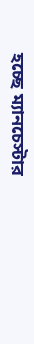হচ্ছে ম্যানচেস্টার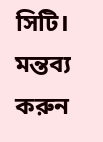সিটি।
মন্তব্য করুন